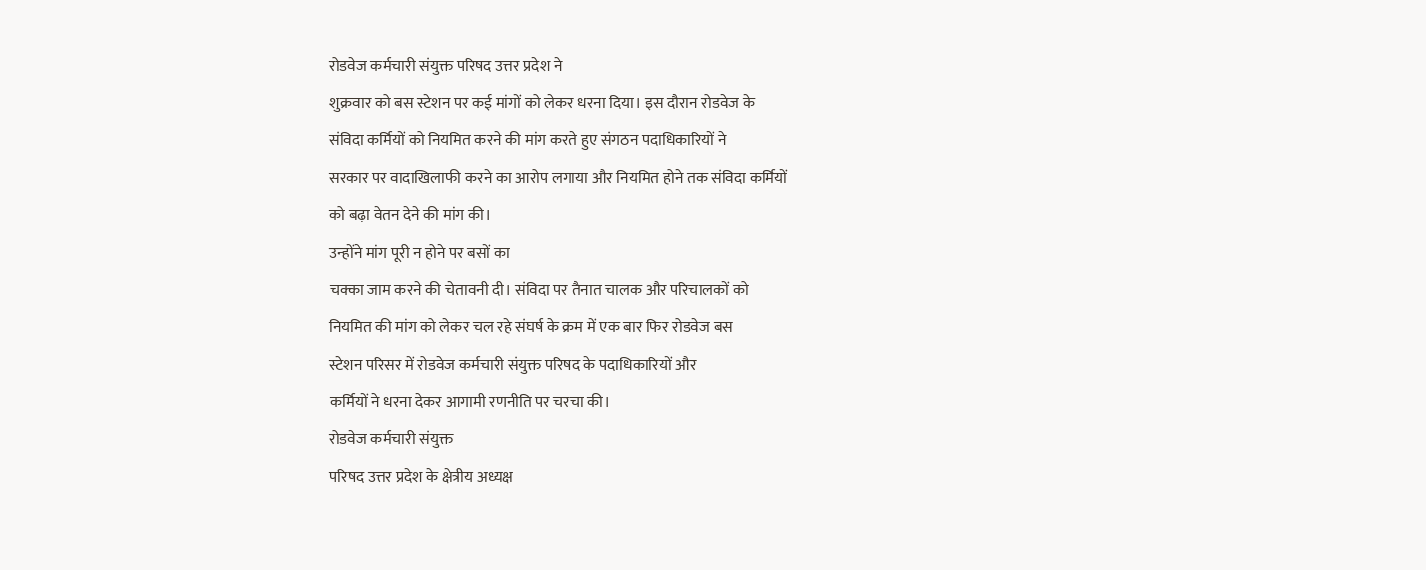रोडवेज कर्मचारी संयुक्त परिषद उत्तर प्रदेश ने
शुक्रवार को बस स्टेशन पर कई मांगों को लेकर धरना दिया। इस दौरान रोडवेज के
संविदा कर्मियों को नियमित करने की मांग करते हुए संगठन पदाधिकारियों ने
सरकार पर वादाखिलाफी करने का आरोप लगाया और नियमित होने तक संविदा कर्मियों
को बढ़ा वेतन देने की मांग की।
उन्होंने मांग पूरी न होने पर बसों का
चक्का जाम करने की चेतावनी दी। संविदा पर तैनात चालक और परिचालकों को
नियमित की मांग को लेकर चल रहे संघर्ष के क्रम में एक बार फिर रोडवेज बस
स्टेशन परिसर में रोडवेज कर्मचारी संयुक्त परिषद के पदाधिकारियों और
कर्मियों ने धरना देकर आगामी रणनीति पर चरचा की।
रोडवेज कर्मचारी संयुक्त
परिषद उत्तर प्रदेश के क्षेत्रीय अध्यक्ष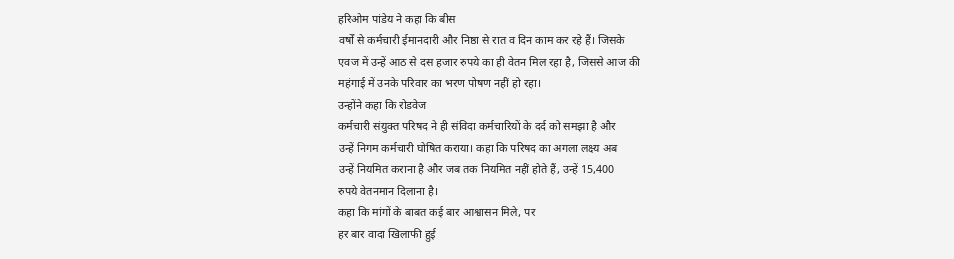हरिओम पांडेय ने कहा कि बीस
वर्षों से कर्मचारी ईमानदारी और निष्ठा से रात व दिन काम कर रहे हैं। जिसके
एवज में उन्हें आठ से दस हजार रुपये का ही वेतन मिल रहा है, जिससे आज की
महंगाई में उनके परिवार का भरण पोषण नहीं हो रहा।
उन्होंने कहा कि रोडवेज
कर्मचारी संयुक्त परिषद ने ही संविदा कर्मचारियों के दर्द को समझा है और
उन्हें निगम कर्मचारी घोषित कराया। कहा कि परिषद का अगला लक्ष्य अब
उन्हें नियमित कराना है और जब तक नियमित नहीं होते हैं, उन्हें 15,400
रुपये वेतनमान दिलाना है।
कहा कि मांगों के बाबत कई बार आश्वासन मिले, पर
हर बार वादा खिलाफी हुई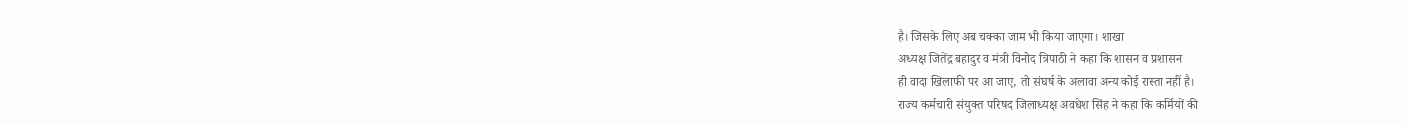है। जिसके लिए अब चक्का जाम भी किया जाएगा। शाखा
अध्यक्ष जितेंद्र बहादुर व मंत्री विनोद त्रिपाठी ने कहा कि शासन व प्रशासन
ही वादा खिलाफी पर आ जाए, तो संघर्ष के अलावा अन्य कोई रास्ता नहीं है।
राज्य कर्मचारी संयुक्त परिषद जिलाध्यक्ष अवधेश सिंह ने कहा कि कर्मियों की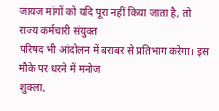जायज मांगों को यदि पूरा नहीं किया जाता है, तो राज्य कर्मचारी संयुक्त
परिषद भी आंदोलन में बराबर से प्रतिभाग करेगा। इस मौके पर धरने में मनोज
शुक्ला,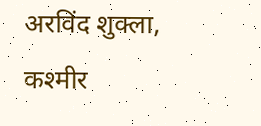अरविंद शुक्ला, कश्मीर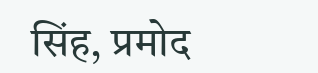सिंह, प्रमोद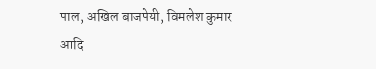पाल, अखिल बाजपेयी, विमलेश कुमार आदि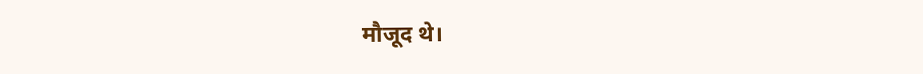मौजूद थे।